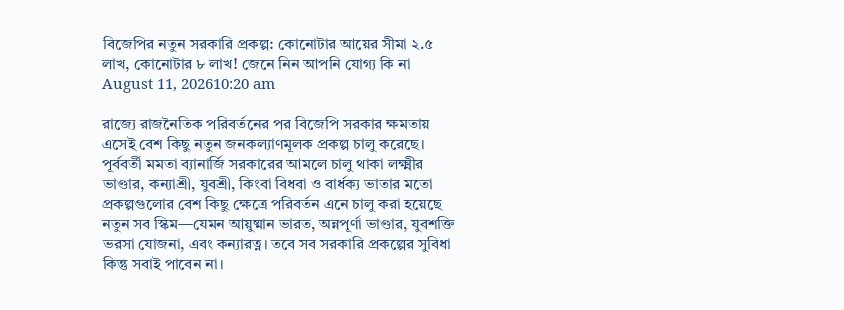বিজেপির নতুন সরকারি প্রকল্প: কোনোটার আয়ের সীমা ২.৫ লাখ, কোনোটার ৮ লাখ! জেনে নিন আপনি যোগ্য কি না
August 11, 202610:20 am

রাজ্যে রাজনৈতিক পরিবর্তনের পর বিজেপি সরকার ক্ষমতায় এসেই বেশ কিছু নতুন জনকল্যাণমূলক প্রকল্প চালু করেছে। পূর্ববর্তী মমতা ব্যানার্জি সরকারের আমলে চালু থাকা লক্ষ্মীর ভাণ্ডার, কন্যাশ্রী, যুবশ্রী, কিংবা বিধবা ও বার্ধক্য ভাতার মতো প্রকল্পগুলোর বেশ কিছু ক্ষেত্রে পরিবর্তন এনে চালু করা হয়েছে নতুন সব স্কিম—যেমন আয়ুষ্মান ভারত, অন্নপূর্ণা ভাণ্ডার, যুবশক্তি ভরসা যোজনা, এবং কন্যারত্ন। তবে সব সরকারি প্রকল্পের সুবিধা কিন্তু সবাই পাবেন না।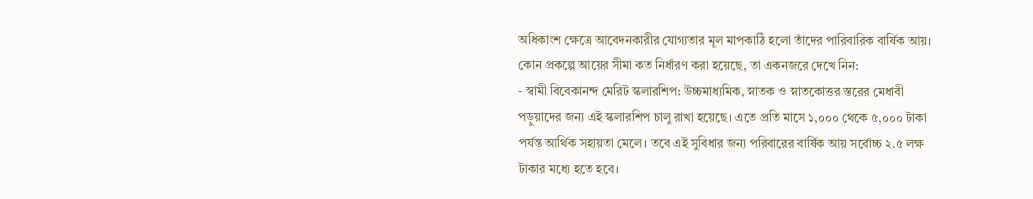অধিকাংশ ক্ষেত্রে আবেদনকারীর যোগ্যতার মূল মাপকাঠি হলো তাঁদের পারিবারিক বার্ষিক আয়।
কোন প্রকল্পে আয়ের সীমা কত নির্ধারণ করা হয়েছে, তা একনজরে দেখে নিন:
- স্বামী বিবেকানন্দ মেরিট স্কলারশিপ: উচ্চমাধ্যমিক, স্নাতক ও স্নাতকোত্তর স্তরের মেধাবী পড়ুয়াদের জন্য এই স্কলারশিপ চালু রাখা হয়েছে। এতে প্রতি মাসে ১,০০০ থেকে ৫,০০০ টাকা পর্যন্ত আর্থিক সহায়তা মেলে। তবে এই সুবিধার জন্য পরিবারের বার্ষিক আয় সর্বোচ্চ ২.৫ লক্ষ টাকার মধ্যে হতে হবে।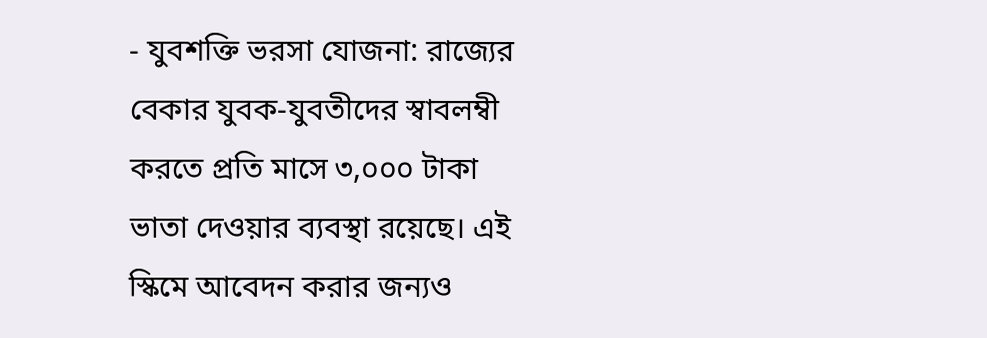- যুবশক্তি ভরসা যোজনা: রাজ্যের বেকার যুবক-যুবতীদের স্বাবলম্বী করতে প্রতি মাসে ৩,০০০ টাকা ভাতা দেওয়ার ব্যবস্থা রয়েছে। এই স্কিমে আবেদন করার জন্যও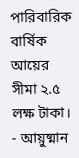পারিবারিক বার্ষিক আয়ের সীমা ২.৫ লক্ষ টাকা।
- আয়ুষ্মান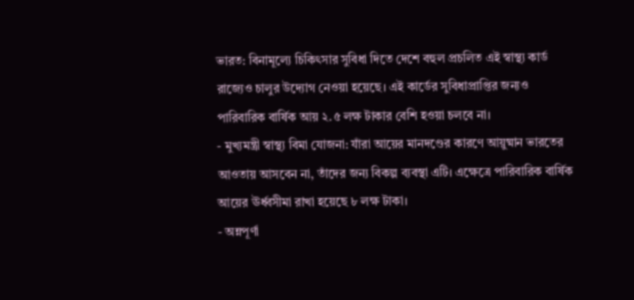ভারত: বিনামূল্যে চিকিৎসার সুবিধা দিতে দেশে বহুল প্রচলিত এই স্বাস্থ্য কার্ড রাজ্যেও চালুর উদ্যোগ নেওয়া হয়েছে। এই কার্ডের সুবিধাপ্রাপ্তির জন্যও পারিবারিক বার্ষিক আয় ২.৫ লক্ষ টাকার বেশি হওয়া চলবে না।
- মুখ্যমন্ত্রী স্বাস্থ্য বিমা যোজনা: যাঁরা আয়ের মানদণ্ডের কারণে আয়ুষ্মান ভারতের আওতায় আসবেন না, তাঁদের জন্য বিকল্প ব্যবস্থা এটি। এক্ষেত্রে পারিবারিক বার্ষিক আয়ের ঊর্ধ্বসীমা রাখা হয়েছে ৮ লক্ষ টাকা।
- অন্নপূর্ণা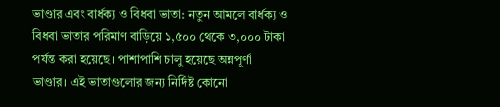ভাণ্ডার এবং বার্ধক্য ও বিধবা ভাতা: নতুন আমলে বার্ধক্য ও বিধবা ভাতার পরিমাণ বাড়িয়ে ১,৫০০ থেকে ৩,০০০ টাকা পর্যন্ত করা হয়েছে। পাশাপাশি চালু হয়েছে অন্নপূর্ণা ভাণ্ডার। এই ভাতাগুলোর জন্য নির্দিষ্ট কোনো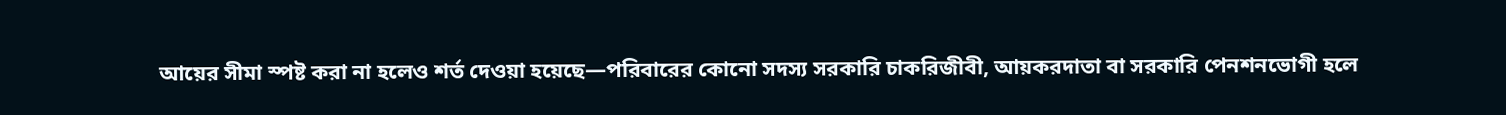আয়ের সীমা স্পষ্ট করা না হলেও শর্ত দেওয়া হয়েছে—পরিবারের কোনো সদস্য সরকারি চাকরিজীবী, আয়করদাতা বা সরকারি পেনশনভোগী হলে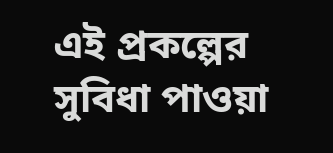এই প্রকল্পের সুবিধা পাওয়া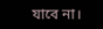যাবে না।